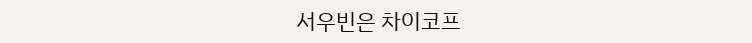서우빈은 차이코프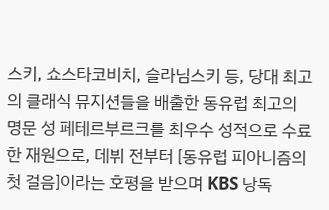스키, 쇼스타코비치, 슬라님스키 등, 당대 최고의 클래식 뮤지션들을 배출한 동유럽 최고의 명문 성 페테르부르크를 최우수 성적으로 수료한 재원으로, 데뷔 전부터 [동유럽 피아니즘의 첫 걸음]이라는 호평을 받으며 KBS 낭독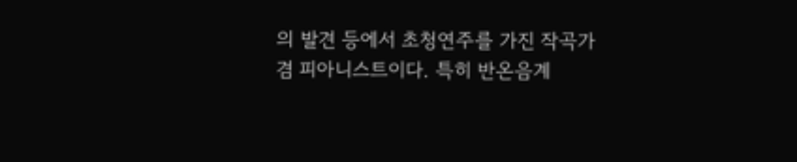의 발견 등에서 초청연주를 가진 작곡가 겸 피아니스트이다. 특히 반온음계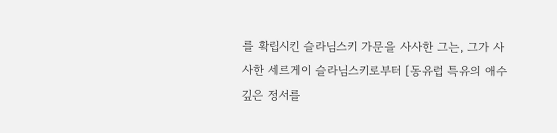를 확립시킨 슬라님스키 가문을 사사한 그는, 그가 사사한 세르게이 슬라님스키로부터 [동유럽 특유의 애수 깊은 정서를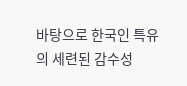바탕으로 한국인 특유의 세련된 감수성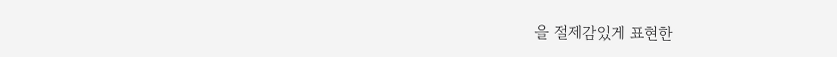을 절제감있게 표현한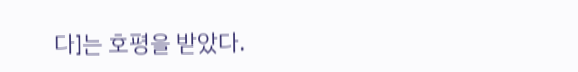다]는 호평을 받았다.